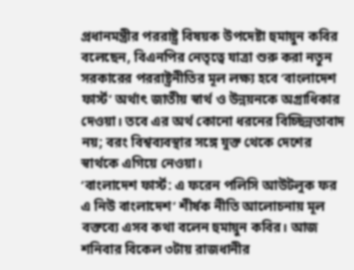প্রধানমন্ত্রীর পররাষ্ট্র বিষয়ক উপদেষ্টা হুমায়ুন কবির বলেছেন, বিএনপির নেতৃত্বে যাত্রা শুরু করা নতুন সরকারের পররাষ্ট্রনীতির মূল লক্ষ্য হবে ‘বাংলাদেশ ফার্স্ট’ অর্থাৎ জাতীয় স্বার্থ ও উন্নয়নকে অগ্রাধিকার দেওয়া। তবে এর অর্থ কোনো ধরনের বিচ্ছিন্নতাবাদ নয়; বরং বিশ্বব্যবস্থার সঙ্গে যুক্ত থেকে দেশের স্বার্থকে এগিয়ে নেওয়া।
‘বাংলাদেশ ফার্স্ট: এ ফরেন পলিসি আউটলুক ফর এ নিউ বাংলাদেশ’ শীর্ষক নীতি আলোচনায় মূল বক্তব্যে এসব কথা বলেন হুমায়ুন কবির। আজ শনিবার বিকেল ৩টায় রাজধানীর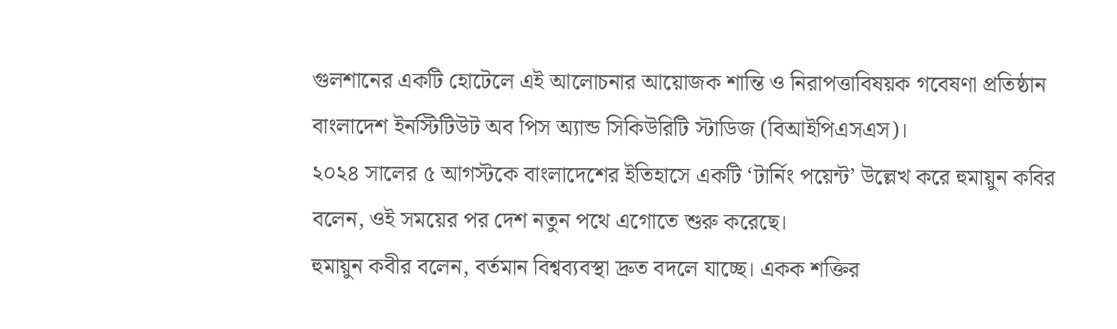গুলশানের একটি হোটেলে এই আলোচনার আয়োজক শান্তি ও নিরাপত্তাবিষয়ক গবেষণা প্রতিষ্ঠান বাংলাদেশ ইনস্টিটিউট অব পিস অ্যান্ড সিকিউরিটি স্টাডিজ (বিআইপিএসএস)।
২০২৪ সালের ৫ আগস্টকে বাংলাদেশের ইতিহাসে একটি ‘টার্নিং পয়েন্ট’ উল্লেখ করে হুমায়ুন কবির বলেন, ওই সময়ের পর দেশ নতুন পথে এগোতে শুরু করেছে।
হুমায়ুন কবীর বলেন, বর্তমান বিশ্বব্যবস্থা দ্রুত বদলে যাচ্ছে। একক শক্তির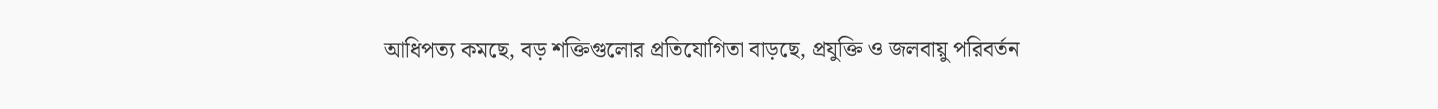আধিপত্য কমছে, বড় শক্তিগুলোর প্রতিযোগিতা বাড়ছে, প্রযুক্তি ও জলবায়ু পরিবর্তন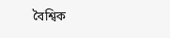বৈশ্বিক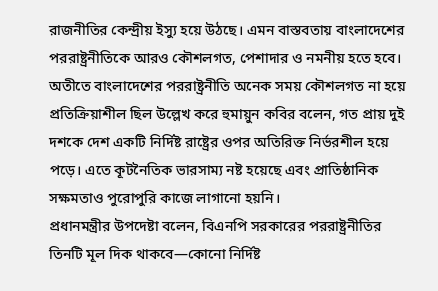রাজনীতির কেন্দ্রীয় ইস্যু হয়ে উঠছে। এমন বাস্তবতায় বাংলাদেশের পররাষ্ট্রনীতিকে আরও কৌশলগত, পেশাদার ও নমনীয় হতে হবে।
অতীতে বাংলাদেশের পররাষ্ট্রনীতি অনেক সময় কৌশলগত না হয়ে প্রতিক্রিয়াশীল ছিল উল্লেখ করে হুমায়ুন কবির বলেন, গত প্রায় দুই দশকে দেশ একটি নির্দিষ্ট রাষ্ট্রের ওপর অতিরিক্ত নির্ভরশীল হয়ে পড়ে। এতে কূটনৈতিক ভারসাম্য নষ্ট হয়েছে এবং প্রাতিষ্ঠানিক সক্ষমতাও পুরোপুরি কাজে লাগানো হয়নি।
প্রধানমন্ত্রীর উপদেষ্টা বলেন, বিএনপি সরকারের পররাষ্ট্রনীতির তিনটি মূল দিক থাকবে—কোনো নির্দিষ্ট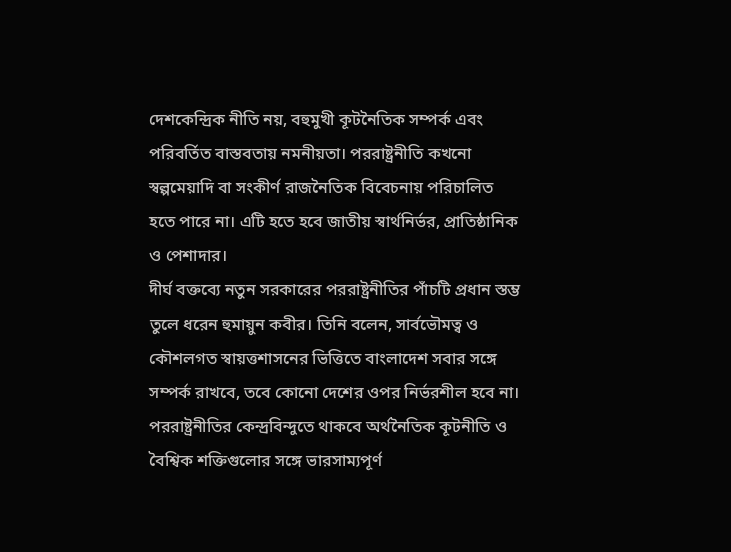দেশকেন্দ্রিক নীতি নয়, বহুমুখী কূটনৈতিক সম্পর্ক এবং পরিবর্তিত বাস্তবতায় নমনীয়তা। পররাষ্ট্রনীতি কখনো স্বল্পমেয়াদি বা সংকীর্ণ রাজনৈতিক বিবেচনায় পরিচালিত হতে পারে না। এটি হতে হবে জাতীয় স্বার্থনির্ভর, প্রাতিষ্ঠানিক ও পেশাদার।
দীর্ঘ বক্তব্যে নতুন সরকারের পররাষ্ট্রনীতির পাঁচটি প্রধান স্তম্ভ তুলে ধরেন হুমায়ুন কবীর। তিনি বলেন, সার্বভৌমত্ব ও কৌশলগত স্বায়ত্তশাসনের ভিত্তিতে বাংলাদেশ সবার সঙ্গে সম্পর্ক রাখবে, তবে কোনো দেশের ওপর নির্ভরশীল হবে না। পররাষ্ট্রনীতির কেন্দ্রবিন্দুতে থাকবে অর্থনৈতিক কূটনীতি ও বৈশ্বিক শক্তিগুলোর সঙ্গে ভারসাম্যপূর্ণ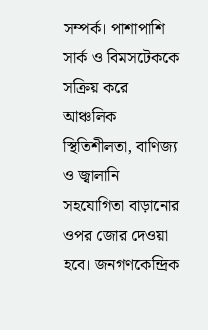সম্পর্ক। পাশাপাশি সার্ক ও বিমসটেককে সক্রিয় করে আঞ্চলিক স্থিতিশীলতা, বাণিজ্য ও জ্বালানি সহযোগিতা বাড়ানোর ওপর জোর দেওয়া হবে। জনগণকেন্দ্রিক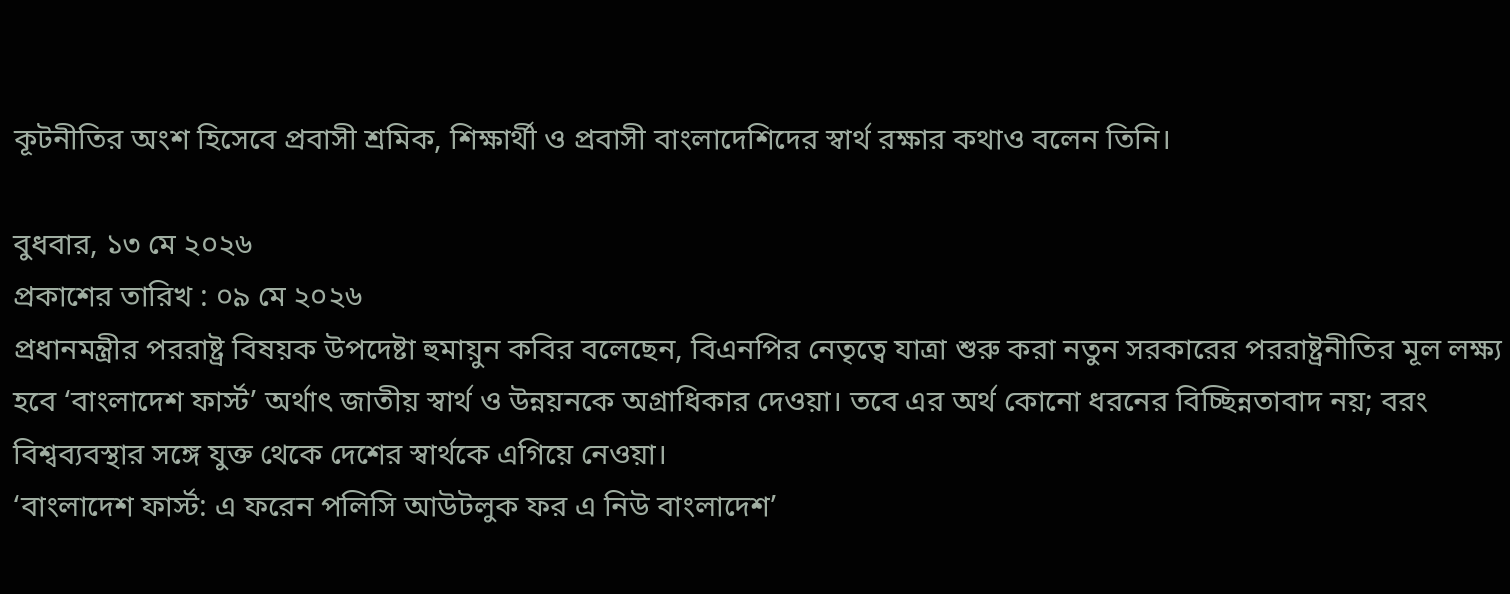কূটনীতির অংশ হিসেবে প্রবাসী শ্রমিক, শিক্ষার্থী ও প্রবাসী বাংলাদেশিদের স্বার্থ রক্ষার কথাও বলেন তিনি।

বুধবার, ১৩ মে ২০২৬
প্রকাশের তারিখ : ০৯ মে ২০২৬
প্রধানমন্ত্রীর পররাষ্ট্র বিষয়ক উপদেষ্টা হুমায়ুন কবির বলেছেন, বিএনপির নেতৃত্বে যাত্রা শুরু করা নতুন সরকারের পররাষ্ট্রনীতির মূল লক্ষ্য হবে ‘বাংলাদেশ ফার্স্ট’ অর্থাৎ জাতীয় স্বার্থ ও উন্নয়নকে অগ্রাধিকার দেওয়া। তবে এর অর্থ কোনো ধরনের বিচ্ছিন্নতাবাদ নয়; বরং বিশ্বব্যবস্থার সঙ্গে যুক্ত থেকে দেশের স্বার্থকে এগিয়ে নেওয়া।
‘বাংলাদেশ ফার্স্ট: এ ফরেন পলিসি আউটলুক ফর এ নিউ বাংলাদেশ’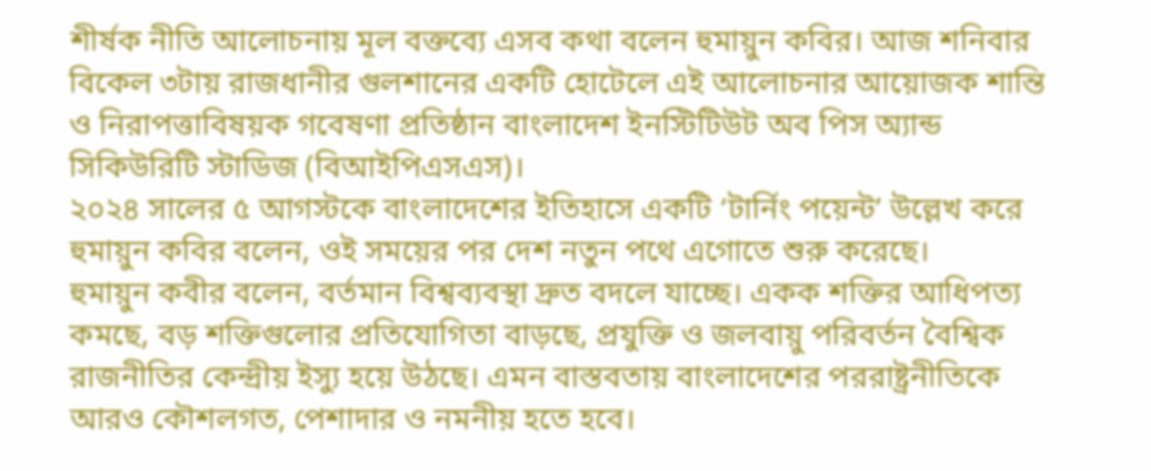শীর্ষক নীতি আলোচনায় মূল বক্তব্যে এসব কথা বলেন হুমায়ুন কবির। আজ শনিবার বিকেল ৩টায় রাজধানীর গুলশানের একটি হোটেলে এই আলোচনার আয়োজক শান্তি ও নিরাপত্তাবিষয়ক গবেষণা প্রতিষ্ঠান বাংলাদেশ ইনস্টিটিউট অব পিস অ্যান্ড সিকিউরিটি স্টাডিজ (বিআইপিএসএস)।
২০২৪ সালের ৫ আগস্টকে বাংলাদেশের ইতিহাসে একটি ‘টার্নিং পয়েন্ট’ উল্লেখ করে হুমায়ুন কবির বলেন, ওই সময়ের পর দেশ নতুন পথে এগোতে শুরু করেছে।
হুমায়ুন কবীর বলেন, বর্তমান বিশ্বব্যবস্থা দ্রুত বদলে যাচ্ছে। একক শক্তির আধিপত্য কমছে, বড় শক্তিগুলোর প্রতিযোগিতা বাড়ছে, প্রযুক্তি ও জলবায়ু পরিবর্তন বৈশ্বিক রাজনীতির কেন্দ্রীয় ইস্যু হয়ে উঠছে। এমন বাস্তবতায় বাংলাদেশের পররাষ্ট্রনীতিকে আরও কৌশলগত, পেশাদার ও নমনীয় হতে হবে।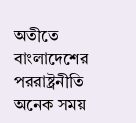অতীতে বাংলাদেশের পররাষ্ট্রনীতি অনেক সময়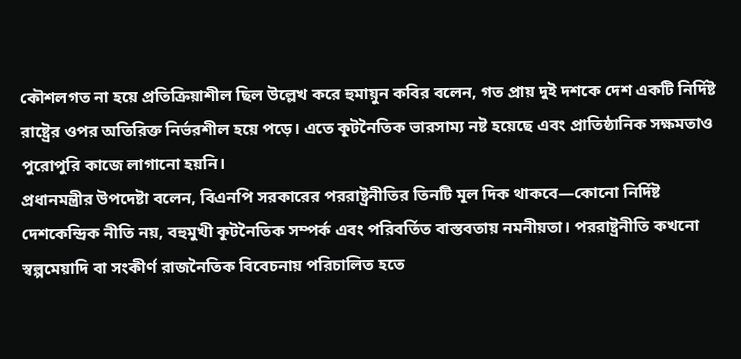কৌশলগত না হয়ে প্রতিক্রিয়াশীল ছিল উল্লেখ করে হুমায়ুন কবির বলেন, গত প্রায় দুই দশকে দেশ একটি নির্দিষ্ট রাষ্ট্রের ওপর অতিরিক্ত নির্ভরশীল হয়ে পড়ে। এতে কূটনৈতিক ভারসাম্য নষ্ট হয়েছে এবং প্রাতিষ্ঠানিক সক্ষমতাও পুরোপুরি কাজে লাগানো হয়নি।
প্রধানমন্ত্রীর উপদেষ্টা বলেন, বিএনপি সরকারের পররাষ্ট্রনীতির তিনটি মূল দিক থাকবে—কোনো নির্দিষ্ট দেশকেন্দ্রিক নীতি নয়, বহুমুখী কূটনৈতিক সম্পর্ক এবং পরিবর্তিত বাস্তবতায় নমনীয়তা। পররাষ্ট্রনীতি কখনো স্বল্পমেয়াদি বা সংকীর্ণ রাজনৈতিক বিবেচনায় পরিচালিত হতে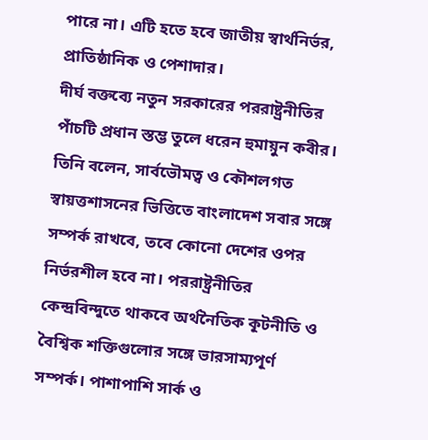পারে না। এটি হতে হবে জাতীয় স্বার্থনির্ভর, প্রাতিষ্ঠানিক ও পেশাদার।
দীর্ঘ বক্তব্যে নতুন সরকারের পররাষ্ট্রনীতির পাঁচটি প্রধান স্তম্ভ তুলে ধরেন হুমায়ুন কবীর। তিনি বলেন, সার্বভৌমত্ব ও কৌশলগত স্বায়ত্তশাসনের ভিত্তিতে বাংলাদেশ সবার সঙ্গে সম্পর্ক রাখবে, তবে কোনো দেশের ওপর নির্ভরশীল হবে না। পররাষ্ট্রনীতির কেন্দ্রবিন্দুতে থাকবে অর্থনৈতিক কূটনীতি ও বৈশ্বিক শক্তিগুলোর সঙ্গে ভারসাম্যপূর্ণ সম্পর্ক। পাশাপাশি সার্ক ও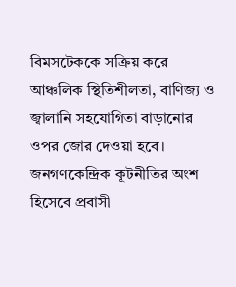বিমসটেককে সক্রিয় করে আঞ্চলিক স্থিতিশীলতা, বাণিজ্য ও জ্বালানি সহযোগিতা বাড়ানোর ওপর জোর দেওয়া হবে। জনগণকেন্দ্রিক কূটনীতির অংশ হিসেবে প্রবাসী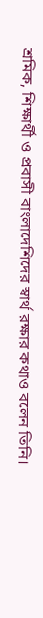শ্রমিক, শিক্ষার্থী ও প্রবাসী বাংলাদেশিদের স্বার্থ রক্ষার কথাও বলেন তিনি।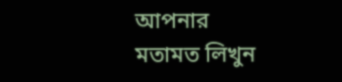আপনার মতামত লিখুন